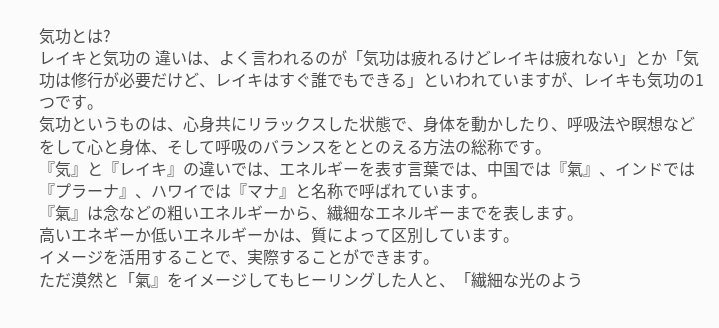気功とは?
レイキと気功の 違いは、よく言われるのが「気功は疲れるけどレイキは疲れない」とか「気功は修行が必要だけど、レイキはすぐ誰でもできる」といわれていますが、レイキも気功の1つです。
気功というものは、心身共にリラックスした状態で、身体を動かしたり、呼吸法や瞑想などをして心と身体、そして呼吸のバランスをととのえる方法の総称です。
『気』と『レイキ』の違いでは、エネルギーを表す言葉では、中国では『氣』、インドでは『プラーナ』、ハワイでは『マナ』と名称で呼ばれています。
『氣』は念などの粗いエネルギーから、繊細なエネルギーまでを表します。
高いエネギーか低いエネルギーかは、質によって区別しています。
イメージを活用することで、実際することができます。
ただ漠然と「氣』をイメージしてもヒーリングした人と、「繊細な光のよう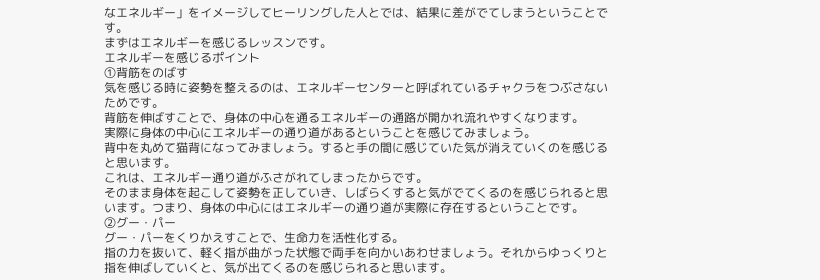なエネルギー」をイメージしてヒーリングした人とでは、結果に差がでてしまうということです。
まずはエネルギーを感じるレッスンです。
エネルギーを感じるポイント
①背筋をのばす
気を感じる時に姿勢を整えるのは、エネルギーセンターと呼ばれているチャクラをつぶさないためです。
背筋を伸ばすことで、身体の中心を通るエネルギーの通路が開かれ流れやすくなります。
実際に身体の中心にエネルギーの通り道があるということを感じてみましょう。
背中を丸めて猫背になってみましょう。すると手の間に感じていた気が消えていくのを感じると思います。
これは、エネルギー通り道がふさがれてしまったからです。
そのまま身体を起こして姿勢を正していき、しばらくすると気がでてくるのを感じられると思います。つまり、身体の中心にはエネルギーの通り道が実際に存在するということです。
②グー・パー
グー・パーをくりかえすことで、生命力を活性化する。
指の力を抜いて、軽く指が曲がった状態で両手を向かいあわせましょう。それからゆっくりと指を伸ばしていくと、気が出てくるのを感じられると思います。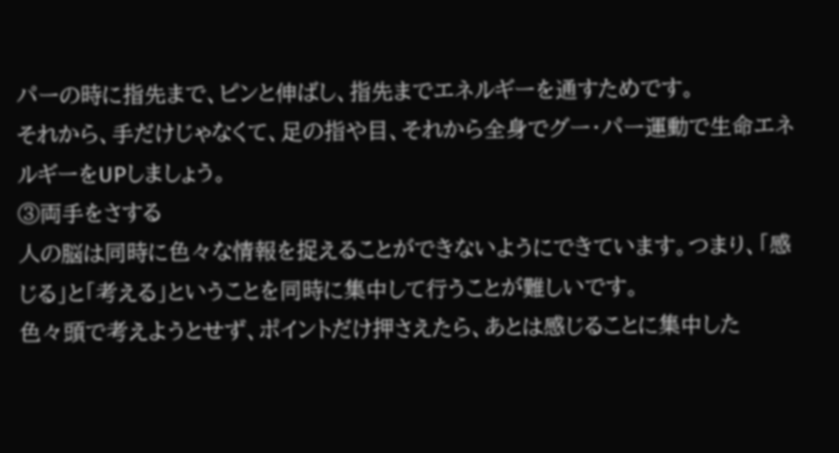パーの時に指先まで、ピンと伸ばし、指先までエネルギーを通すためです。
それから、手だけじゃなくて、足の指や目、それから全身でグー・パー運動で生命エネルギーをUPしましょう。
③両手をさする
人の脳は同時に色々な情報を捉えることができないようにできています。つまり、「感じる」と「考える」ということを同時に集中して行うことが難しいです。
色々頭で考えようとせず、ポイントだけ押さえたら、あとは感じることに集中した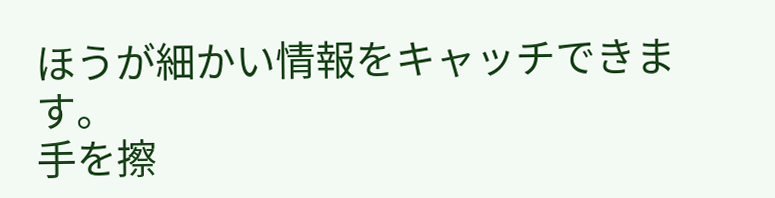ほうが細かい情報をキャッチできます。
手を擦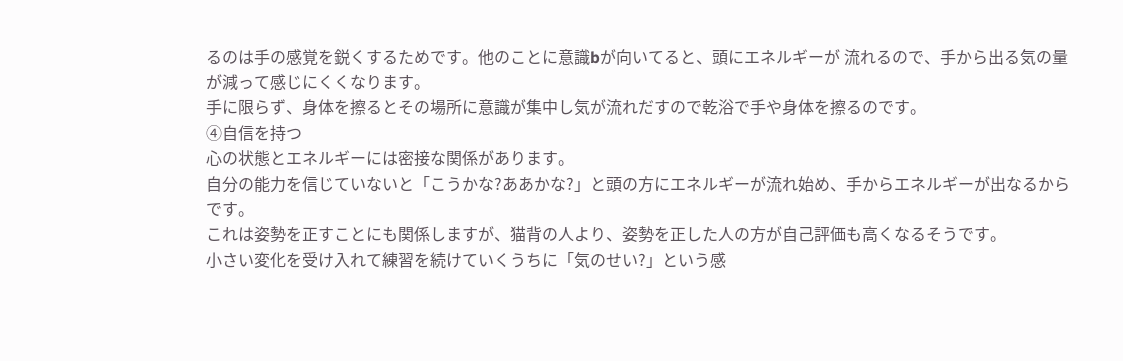るのは手の感覚を鋭くするためです。他のことに意識bが向いてると、頭にエネルギーが 流れるので、手から出る気の量が減って感じにくくなります。
手に限らず、身体を擦るとその場所に意識が集中し気が流れだすので乾浴で手や身体を擦るのです。
④自信を持つ
心の状態とエネルギーには密接な関係があります。
自分の能力を信じていないと「こうかな?ああかな?」と頭の方にエネルギーが流れ始め、手からエネルギーが出なるからです。
これは姿勢を正すことにも関係しますが、猫背の人より、姿勢を正した人の方が自己評価も高くなるそうです。
小さい変化を受け入れて練習を続けていくうちに「気のせい?」という感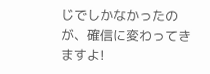じでしかなかったのが、確信に変わってきますよ!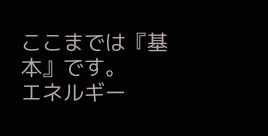ここまでは『基本』です。
エネルギー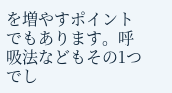を増やすポイントでもあります。呼吸法などもその1つでし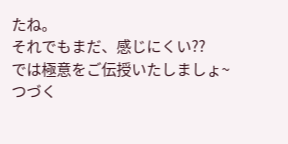たね。
それでもまだ、感じにくい??
では極意をご伝授いたしましょ~
つづく